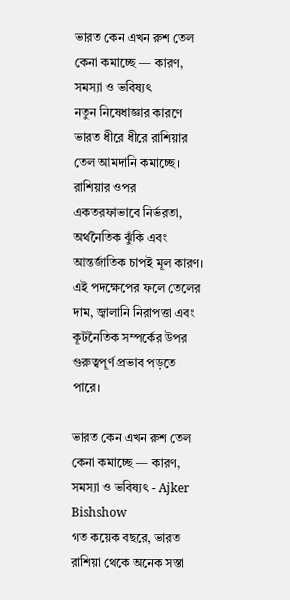ভারত কেন এখন রুশ তেল কেনা কমাচ্ছে — কারণ, সমস্যা ও ভবিষ্যৎ
নতুন নিষেধাজ্ঞার কারণে ভারত ধীরে ধীরে রাশিয়ার তেল আমদানি কমাচ্ছে। রাশিয়ার ওপর একতরফাভাবে নির্ভরতা, অর্থনৈতিক ঝুঁকি এবং আন্তর্জাতিক চাপই মূল কারণ। এই পদক্ষেপের ফলে তেলের দাম, জ্বালানি নিরাপত্তা এবং কূটনৈতিক সম্পর্কের উপর গুরুত্বপূর্ণ প্রভাব পড়তে পারে।

ভারত কেন এখন রুশ তেল কেনা কমাচ্ছে — কারণ, সমস্যা ও ভবিষ্যৎ - Ajker Bishshow
গত কয়েক বছরে, ভারত রাশিয়া থেকে অনেক সস্তা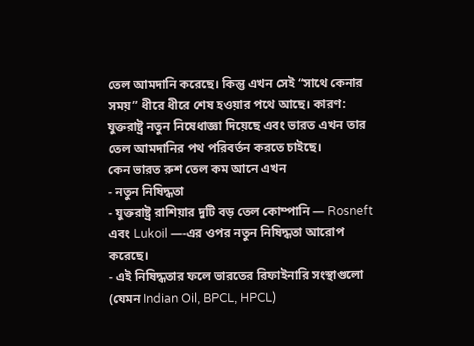তেল আমদানি করেছে। কিন্তু এখন সেই “সাথে কেনার সময়” ধীরে ধীরে শেষ হওয়ার পথে আছে। কারণ: যুক্তরাষ্ট্র নতুন নিষেধাজ্ঞা দিয়েছে এবং ভারত এখন তার তেল আমদানির পথ পরিবর্তন করতে চাইছে।
কেন ভারত রুশ তেল কম আনে এখন
- নতুন নিষিদ্ধতা
- যুক্তরাষ্ট্র রাশিয়ার দুটি বড় তেল কোম্পানি — Rosneft এবং Lukoil —‑এর ওপর নতুন নিষিদ্ধতা আরোপ করেছে।
- এই নিষিদ্ধতার ফলে ভারতের রিফাইনারি সংস্থাগুলো (যেমন Indian Oil, BPCL, HPCL)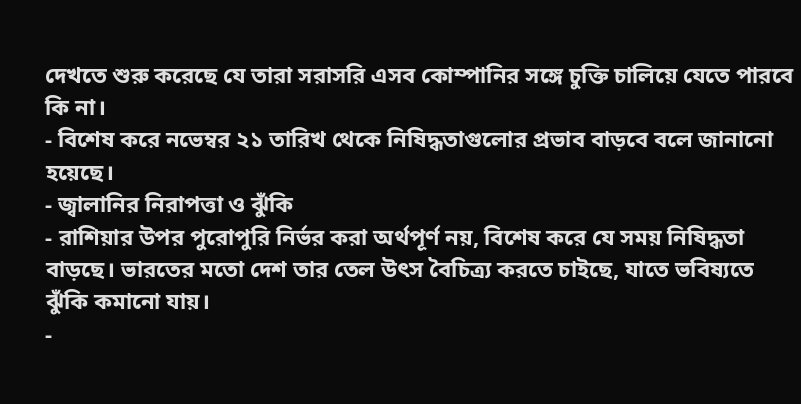দেখতে শুরু করেছে যে তারা সরাসরি এসব কোম্পানির সঙ্গে চুক্তি চালিয়ে যেতে পারবে কি না।
- বিশেষ করে নভেম্বর ২১ তারিখ থেকে নিষিদ্ধতাগুলোর প্রভাব বাড়বে বলে জানানো হয়েছে।
- জ্বালানির নিরাপত্তা ও ঝুঁকি
- রাশিয়ার উপর পুরোপুরি নির্ভর করা অর্থপূর্ণ নয়, বিশেষ করে যে সময় নিষিদ্ধতা বাড়ছে। ভারতের মতো দেশ তার তেল উৎস বৈচিত্র্য করতে চাইছে, যাতে ভবিষ্যতে ঝুঁকি কমানো যায়।
-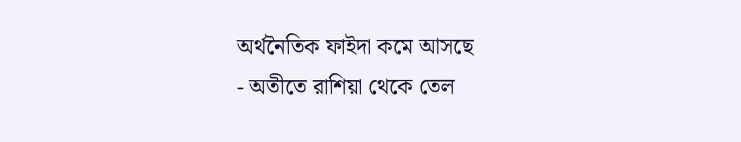অর্থনৈতিক ফাইদা কমে আসছে
- অতীতে রাশিয়া থেকে তেল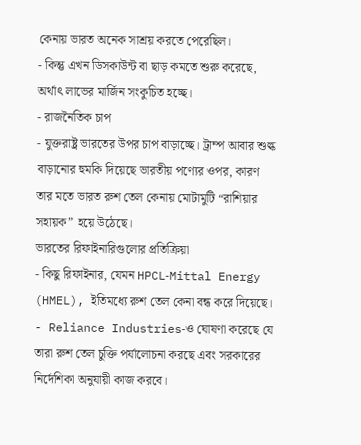কেনায় ভারত অনেক সাশ্রয় করতে পেরেছিল।
- কিন্তু এখন ডিসকাউন্ট বা ছাড় কমতে শুরু করেছে, অর্থাৎ লাভের মার্জিন সংকুচিত হচ্ছে।
- রাজনৈতিক চাপ
- যুক্তরাষ্ট্র ভারতের উপর চাপ বাড়াচ্ছে। ট্রাম্প আবার শুল্ক বাড়ানোর হুমকি দিয়েছে ভারতীয় পণ্যের ওপর, কারণ তার মতে ভারত রুশ তেল কেনায় মোটামুটি “রাশিয়ার সহায়ক” হয়ে উঠেছে।
ভারতের রিফাইনারিগুলোর প্রতিক্রিয়া
- কিছু রিফাইনার, যেমন HPCL‑Mittal Energy (HMEL), ইতিমধ্যে রুশ তেল কেনা বন্ধ করে দিয়েছে।
- Reliance Industries‑ও ঘোষণা করেছে যে তারা রুশ তেল চুক্তি পর্যালোচনা করছে এবং সরকারের নির্দেশিকা অনুযায়ী কাজ করবে।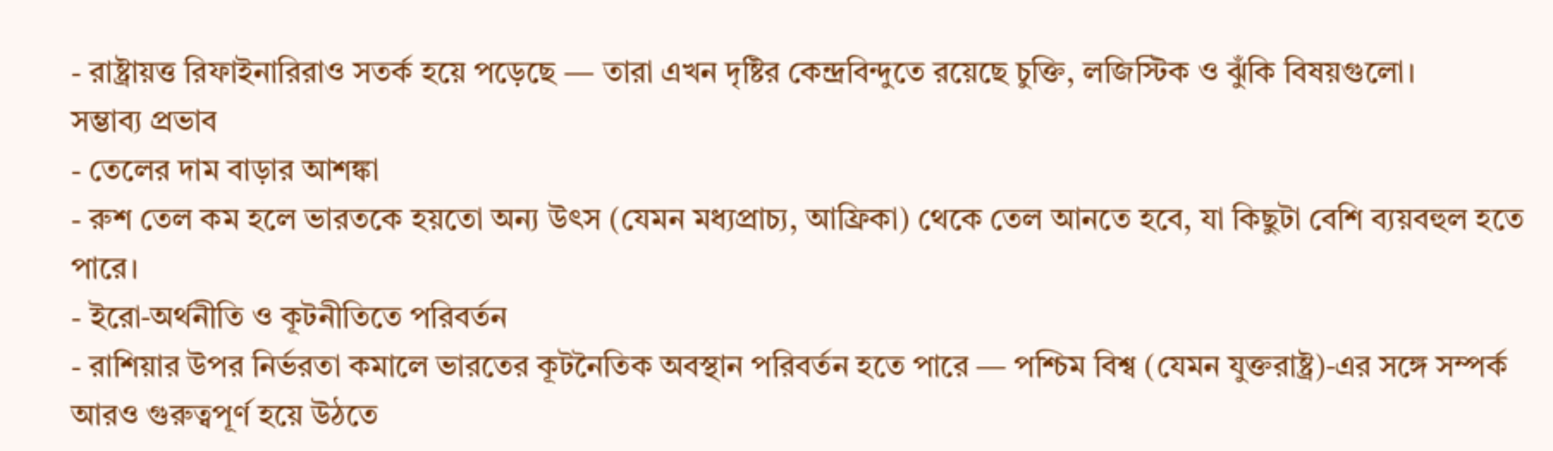- রাষ্ট্রায়ত্ত রিফাইনারিরাও সতর্ক হয়ে পড়েছে — তারা এখন দৃষ্টির কেন্দ্রবিন্দুতে রয়েছে চুক্তি, লজিস্টিক ও ঝুঁকি বিষয়গুলো।
সম্ভাব্য প্রভাব
- তেলের দাম বাড়ার আশঙ্কা
- রুশ তেল কম হলে ভারতকে হয়তো অন্য উৎস (যেমন মধ্যপ্রাচ্য, আফ্রিকা) থেকে তেল আনতে হবে, যা কিছুটা বেশি ব্যয়বহুল হতে পারে।
- ইরো‑অর্থনীতি ও কূটনীতিতে পরিবর্তন
- রাশিয়ার উপর নির্ভরতা কমালে ভারতের কূটনৈতিক অবস্থান পরিবর্তন হতে পারে — পশ্চিম বিশ্ব (যেমন যুক্তরাষ্ট্র)‑এর সঙ্গে সম্পর্ক আরও গুরুত্বপূর্ণ হয়ে উঠতে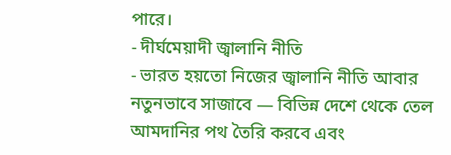পারে।
- দীর্ঘমেয়াদী জ্বালানি নীতি
- ভারত হয়তো নিজের জ্বালানি নীতি আবার নতুনভাবে সাজাবে — বিভিন্ন দেশে থেকে তেল আমদানির পথ তৈরি করবে এবং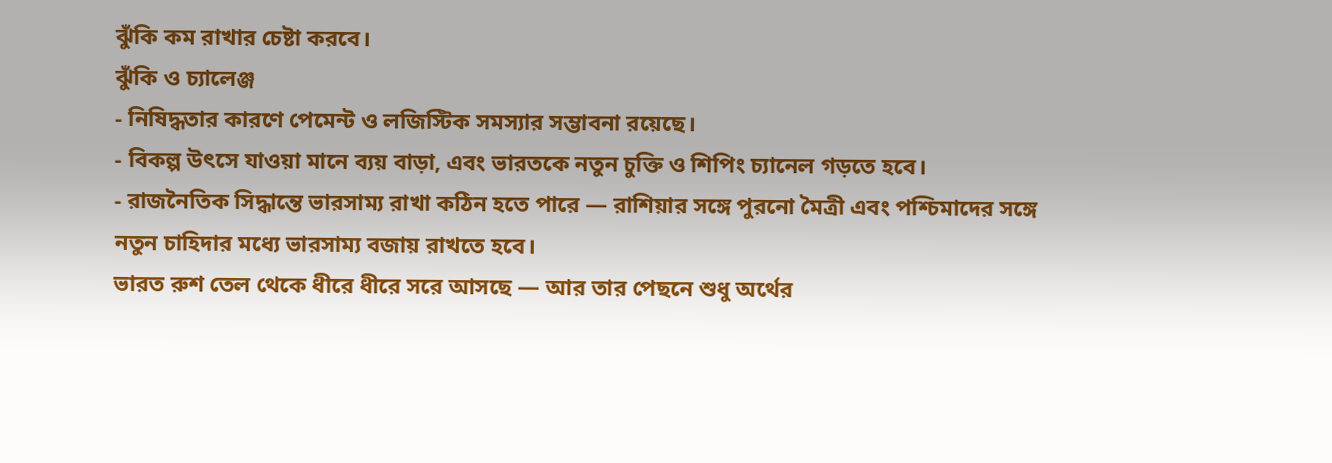ঝুঁকি কম রাখার চেষ্টা করবে।
ঝুঁকি ও চ্যালেঞ্জ
- নিষিদ্ধতার কারণে পেমেন্ট ও লজিস্টিক সমস্যার সম্ভাবনা রয়েছে।
- বিকল্প উৎসে যাওয়া মানে ব্যয় বাড়া, এবং ভারতকে নতুন চুক্তি ও শিপিং চ্যানেল গড়তে হবে।
- রাজনৈতিক সিদ্ধান্তে ভারসাম্য রাখা কঠিন হতে পারে — রাশিয়ার সঙ্গে পুরনো মৈত্রী এবং পশ্চিমাদের সঙ্গে নতুন চাহিদার মধ্যে ভারসাম্য বজায় রাখতে হবে।
ভারত রুশ তেল থেকে ধীরে ধীরে সরে আসছে — আর তার পেছনে শুধু অর্থের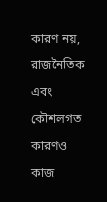কারণ নয়, রাজনৈতিক এবং কৌশলগত কারণও কাজ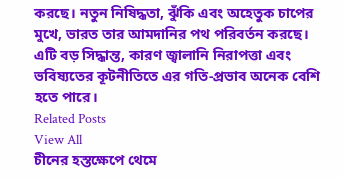করছে। নতুন নিষিদ্ধতা, ঝুঁকি এবং অহেতুক চাপের মুখে, ভারত তার আমদানির পথ পরিবর্তন করছে। এটি বড় সিদ্ধান্ত, কারণ জ্বালানি নিরাপত্তা এবং ভবিষ্যতের কূটনীতিতে এর গতি‑প্রভাব অনেক বেশি হতে পারে।
Related Posts
View All
চীনের হস্তক্ষেপে থেমে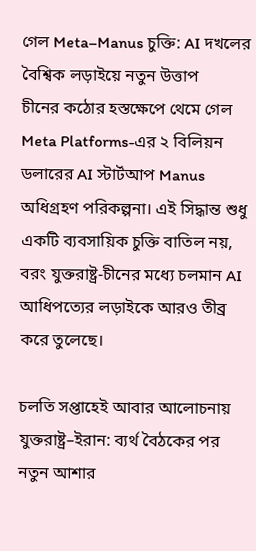গেল Meta–Manus চুক্তি: AI দখলের বৈশ্বিক লড়াইয়ে নতুন উত্তাপ
চীনের কঠোর হস্তক্ষেপে থেমে গেল Meta Platforms-এর ২ বিলিয়ন ডলারের AI স্টার্টআপ Manus অধিগ্রহণ পরিকল্পনা। এই সিদ্ধান্ত শুধু একটি ব্যবসায়িক চুক্তি বাতিল নয়, বরং যুক্তরাষ্ট্র-চীনের মধ্যে চলমান AI আধিপত্যের লড়াইকে আরও তীব্র করে তুলেছে।

চলতি সপ্তাহেই আবার আলোচনায় যুক্তরাষ্ট্র–ইরান: ব্যর্থ বৈঠকের পর নতুন আশার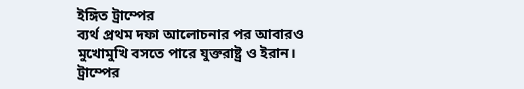ইঙ্গিত ট্রাম্পের
ব্যর্থ প্রথম দফা আলোচনার পর আবারও মুখোমুখি বসতে পারে যুক্তরাষ্ট্র ও ইরান। ট্রাম্পের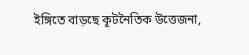ইঙ্গিতে বাড়ছে কূটনৈতিক উত্তেজনা,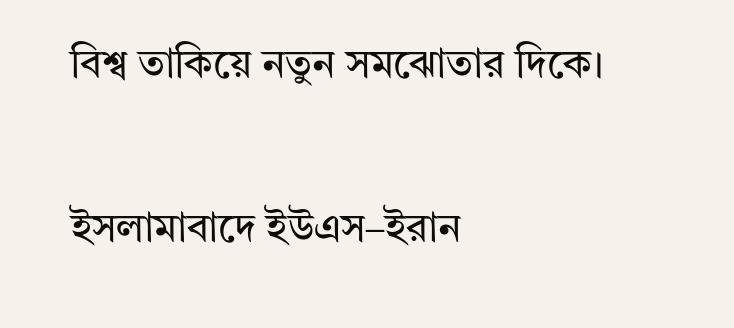বিশ্ব তাকিয়ে নতুন সমঝোতার দিকে।

ইসলামাবাদে ইউএস–ইরান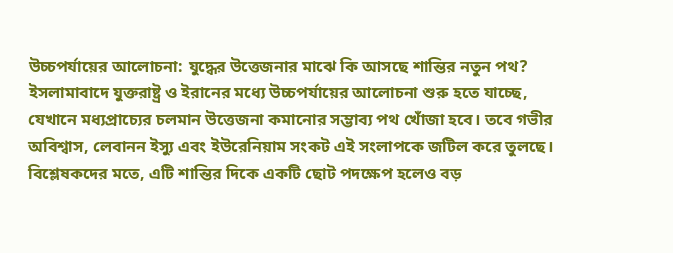উচ্চপর্যায়ের আলোচনা: যুদ্ধের উত্তেজনার মাঝে কি আসছে শান্তির নতুন পথ?
ইসলামাবাদে যুক্তরাষ্ট্র ও ইরানের মধ্যে উচ্চপর্যায়ের আলোচনা শুরু হতে যাচ্ছে, যেখানে মধ্যপ্রাচ্যের চলমান উত্তেজনা কমানোর সম্ভাব্য পথ খোঁজা হবে। তবে গভীর অবিশ্বাস, লেবানন ইস্যু এবং ইউরেনিয়াম সংকট এই সংলাপকে জটিল করে তুলছে। বিশ্লেষকদের মতে, এটি শান্তির দিকে একটি ছোট পদক্ষেপ হলেও বড়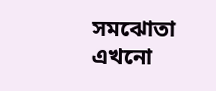সমঝোতা এখনো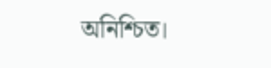অনিশ্চিত।